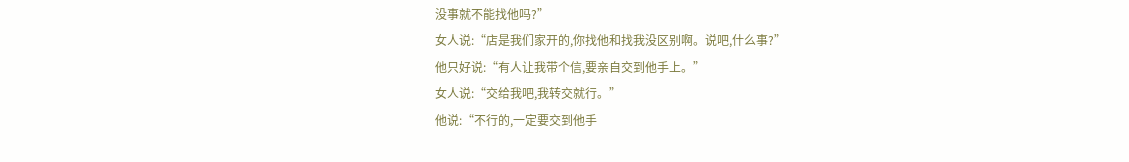没事就不能找他吗?”
女人说:“店是我们家开的,你找他和找我没区别啊。说吧,什么事?”
他只好说:“有人让我带个信,要亲自交到他手上。”
女人说:“交给我吧,我转交就行。”
他说:“不行的,一定要交到他手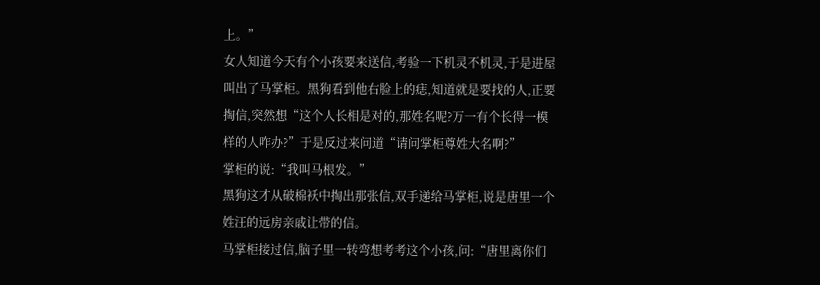上。”
女人知道今天有个小孩要来送信,考验一下机灵不机灵,于是进屋叫出了马掌柜。黑狗看到他右脸上的痣,知道就是要找的人,正要掏信,突然想“这个人长相是对的,那姓名呢?万一有个长得一模样的人咋办?”于是反过来问道“请问掌柜尊姓大名啊?”
掌柜的说:“我叫马根发。”
黑狗这才从破棉袄中掏出那张信,双手递给马掌柜,说是唐里一个姓汪的远房亲戚让带的信。
马掌柜接过信,脑子里一转弯想考考这个小孩,问:“唐里离你们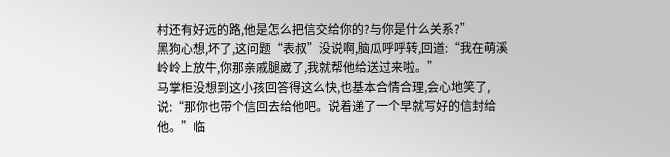村还有好远的路,他是怎么把信交给你的?与你是什么关系?”
黑狗心想,坏了,这问题“表叔”没说啊,脑瓜呼呼转,回道:“我在萌溪岭岭上放牛,你那亲戚腿崴了,我就帮他给送过来啦。”
马掌柜没想到这小孩回答得这么快,也基本合情合理,会心地笑了,说:“那你也带个信回去给他吧。说着递了一个早就写好的信封给他。”临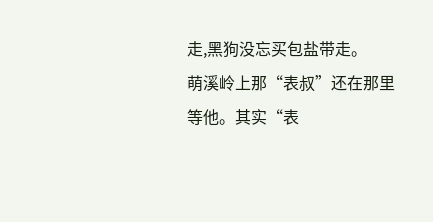走,黑狗没忘买包盐带走。
萌溪岭上那“表叔”还在那里等他。其实“表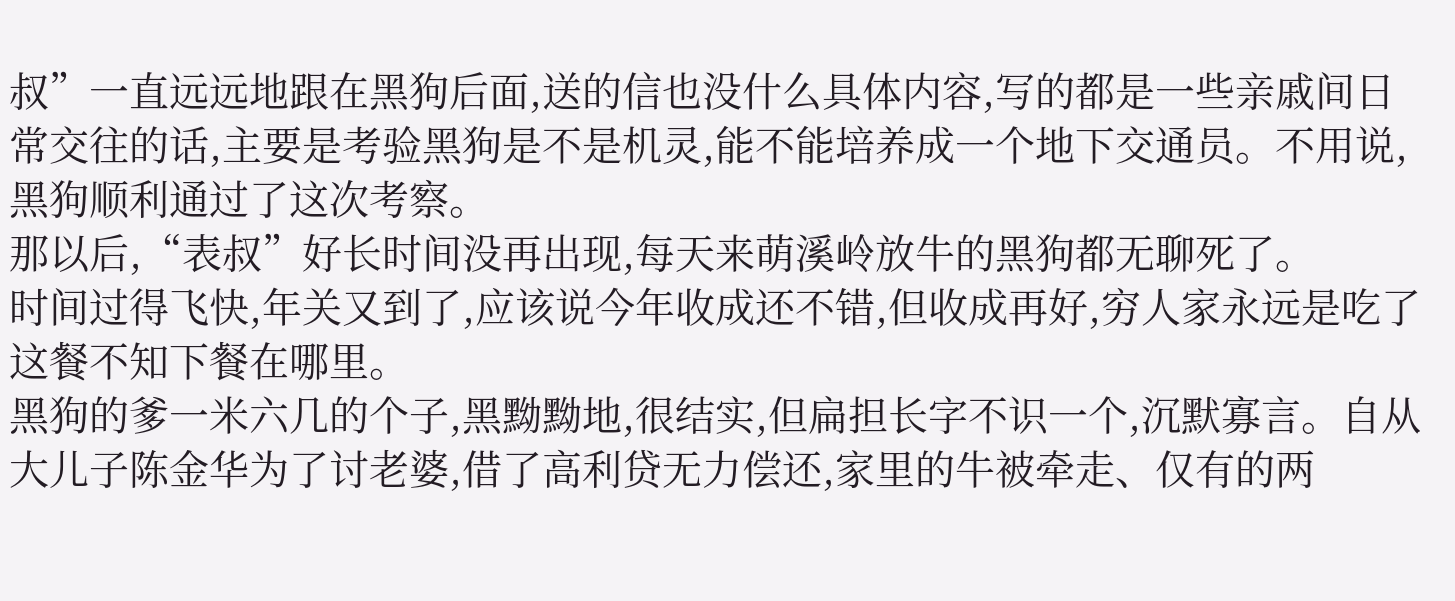叔”一直远远地跟在黑狗后面,送的信也没什么具体内容,写的都是一些亲戚间日常交往的话,主要是考验黑狗是不是机灵,能不能培养成一个地下交通员。不用说,黑狗顺利通过了这次考察。
那以后,“表叔”好长时间没再出现,每天来萌溪岭放牛的黑狗都无聊死了。
时间过得飞快,年关又到了,应该说今年收成还不错,但收成再好,穷人家永远是吃了这餐不知下餐在哪里。
黑狗的爹一米六几的个子,黑黝黝地,很结实,但扁担长字不识一个,沉默寡言。自从大儿子陈金华为了讨老婆,借了高利贷无力偿还,家里的牛被牵走、仅有的两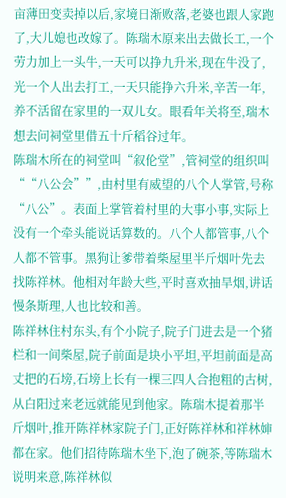亩薄田变卖掉以后,家境日渐败落,老婆也跟人家跑了,大儿媳也改嫁了。陈瑞木原来出去做长工,一个劳力加上一头牛,一天可以挣九升米,现在牛没了,光一个人出去打工,一天只能挣六升米,辛苦一年,养不活留在家里的一双儿女。眼看年关将至,瑞木想去问祠堂里借五十斤稻谷过年。
陈瑞木所在的祠堂叫“叙伦堂”,管祠堂的组织叫““八公会””,由村里有威望的八个人掌管,号称“八公”。表面上掌管着村里的大事小事,实际上没有一个牵头能说话算数的。八个人都管事,八个人都不管事。黑狗让爹带着柴屋里半斤烟叶先去找陈祥林。他相对年龄大些,平时喜欢抽旱烟,讲话慢条斯理,人也比较和善。
陈祥林住村东头,有个小院子,院子门进去是一个猪栏和一间柴屋,院子前面是块小平坦,平坦前面是高丈把的石塝,石塝上长有一棵三四人合抱粗的古树,从白阳过来老远就能见到他家。陈瑞木提着那半斤烟叶,推开陈祥林家院子门,正好陈祥林和祥林婶都在家。他们招待陈瑞木坐下,泡了碗茶,等陈瑞木说明来意,陈祥林似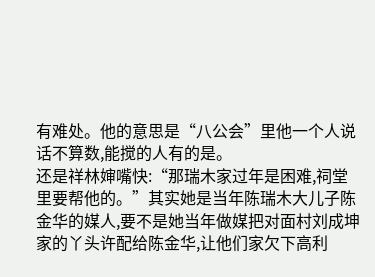有难处。他的意思是“八公会”里他一个人说话不算数,能搅的人有的是。
还是祥林婶嘴快:“那瑞木家过年是困难,祠堂里要帮他的。”其实她是当年陈瑞木大儿子陈金华的媒人,要不是她当年做媒把对面村刘成坤家的丫头许配给陈金华,让他们家欠下高利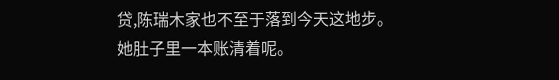贷,陈瑞木家也不至于落到今天这地步。她肚子里一本账清着呢。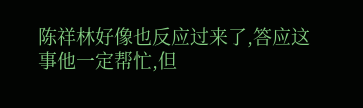陈祥林好像也反应过来了,答应这事他一定帮忙,但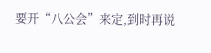要开“八公会”来定,到时再说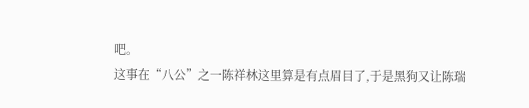吧。
这事在“八公”之一陈祥林这里算是有点眉目了,于是黑狗又让陈瑞